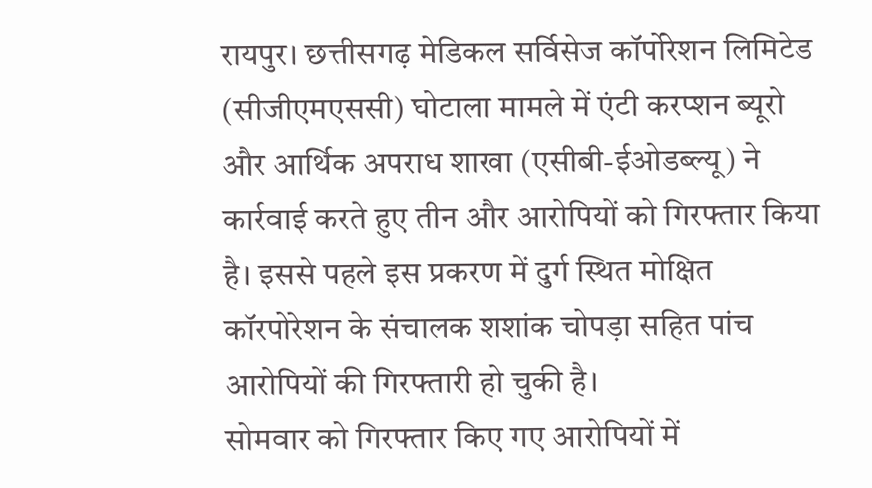रायपुर। छत्तीसगढ़ मेडिकल सर्विसेज कॉर्पोरेशन लिमिटेड (सीजीएमएससी) घोटाला मामले में एंटी करप्शन ब्यूरो और आर्थिक अपराध शाखा (एसीबी-ईओडब्ल्यू) ने कार्रवाई करते हुए तीन और आरोपियों को गिरफ्तार किया है। इससे पहले इस प्रकरण में दुर्ग स्थित मोक्षित कॉरपोरेशन के संचालक शशांक चोपड़ा सहित पांच आरोपियों की गिरफ्तारी हो चुकी है।
सोमवार को गिरफ्तार किए गए आरोपियों में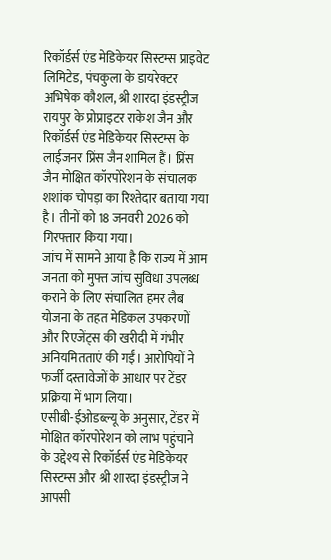रिकॉर्डर्स एंड मेडिकेयर सिस्टम्स प्राइवेट लिमिटेड, पंचकुला के डायरेक्टर अभिषेक कौशल, श्री शारदा इंडस्ट्रीज रायपुर के प्रोप्राइटर राकेश जैन और रिकॉर्डर्स एंड मेडिकेयर सिस्टम्स के लाईजनर प्रिंस जैन शामिल हैं। प्रिंस जैन मोक्षित कॉरपोरेशन के संचालक शशांक चोपड़ा का रिश्तेदार बताया गया है। तीनों को 18 जनवरी 2026 को गिरफ्तार किया गया।
जांच में सामने आया है कि राज्य में आम जनता को मुफ्त जांच सुविधा उपलब्ध कराने के लिए संचालित हमर लैब योजना के तहत मेडिकल उपकरणों और रिएजेंट्स की खरीदी में गंभीर अनियमितताएं की गईं। आरोपियों ने फर्जी दस्तावेजों के आधार पर टेंडर प्रक्रिया में भाग लिया।
एसीबी-ईओडब्ल्यू के अनुसार, टेंडर में मोक्षित कॉरपोरेशन को लाभ पहुंचाने के उद्देश्य से रिकॉर्डर्स एंड मेडिकेयर सिस्टम्स और श्री शारदा इंडस्ट्रीज ने आपसी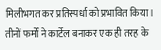मिलीभगत कर प्रतिस्पर्धा को प्रभावित किया। तीनों फर्मों ने कार्टेल बनाकर एक ही तरह के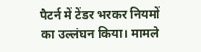पैटर्न में टेंडर भरकर नियमों का उल्लंघन किया। मामले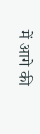में आगे की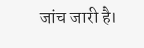जांच जारी है।